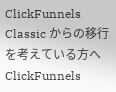ClickFunnels Classic からの移行を考えている方へ
ClickFunnels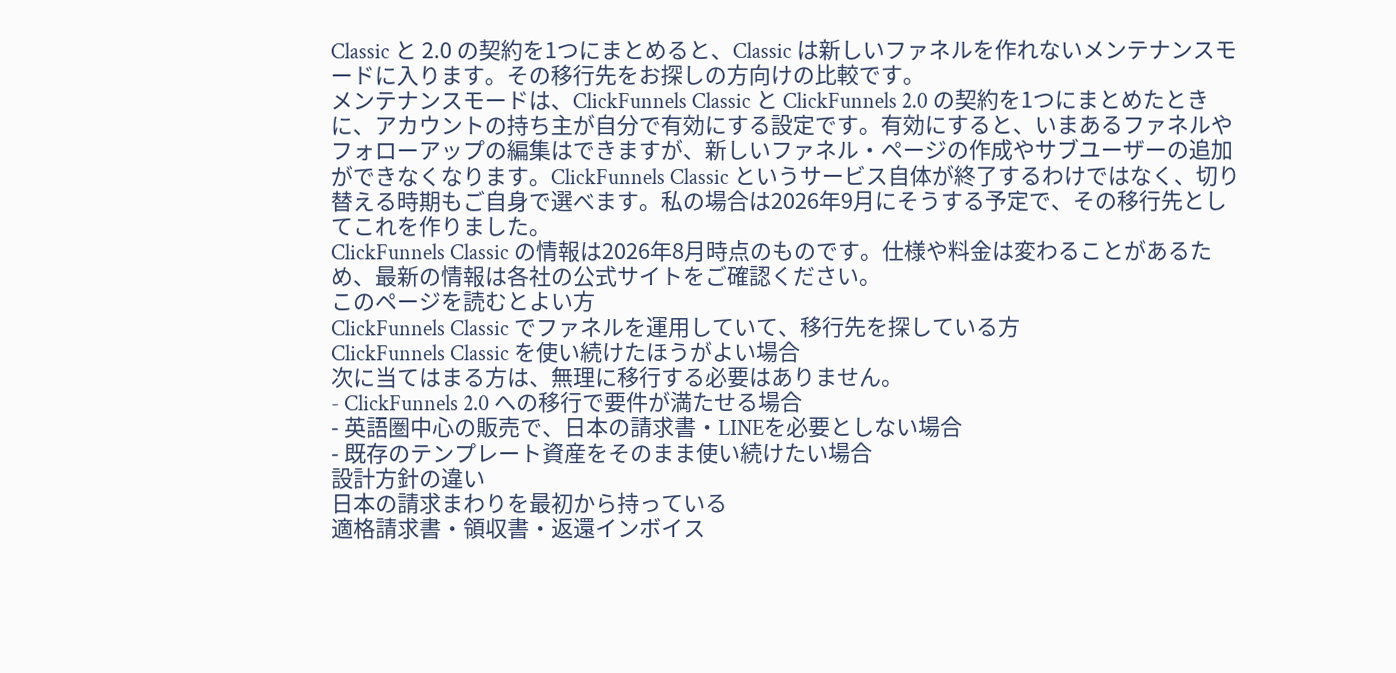Classic と 2.0 の契約を1つにまとめると、Classic は新しいファネルを作れないメンテナンスモードに入ります。その移行先をお探しの方向けの比較です。
メンテナンスモードは、ClickFunnels Classic と ClickFunnels 2.0 の契約を1つにまとめたときに、アカウントの持ち主が自分で有効にする設定です。有効にすると、いまあるファネルやフォローアップの編集はできますが、新しいファネル・ページの作成やサブユーザーの追加ができなくなります。ClickFunnels Classic というサービス自体が終了するわけではなく、切り替える時期もご自身で選べます。私の場合は2026年9月にそうする予定で、その移行先としてこれを作りました。
ClickFunnels Classic の情報は2026年8月時点のものです。仕様や料金は変わることがあるため、最新の情報は各社の公式サイトをご確認ください。
このページを読むとよい方
ClickFunnels Classic でファネルを運用していて、移行先を探している方
ClickFunnels Classic を使い続けたほうがよい場合
次に当てはまる方は、無理に移行する必要はありません。
- ClickFunnels 2.0 への移行で要件が満たせる場合
- 英語圏中心の販売で、日本の請求書・LINEを必要としない場合
- 既存のテンプレート資産をそのまま使い続けたい場合
設計方針の違い
日本の請求まわりを最初から持っている
適格請求書・領収書・返還インボイス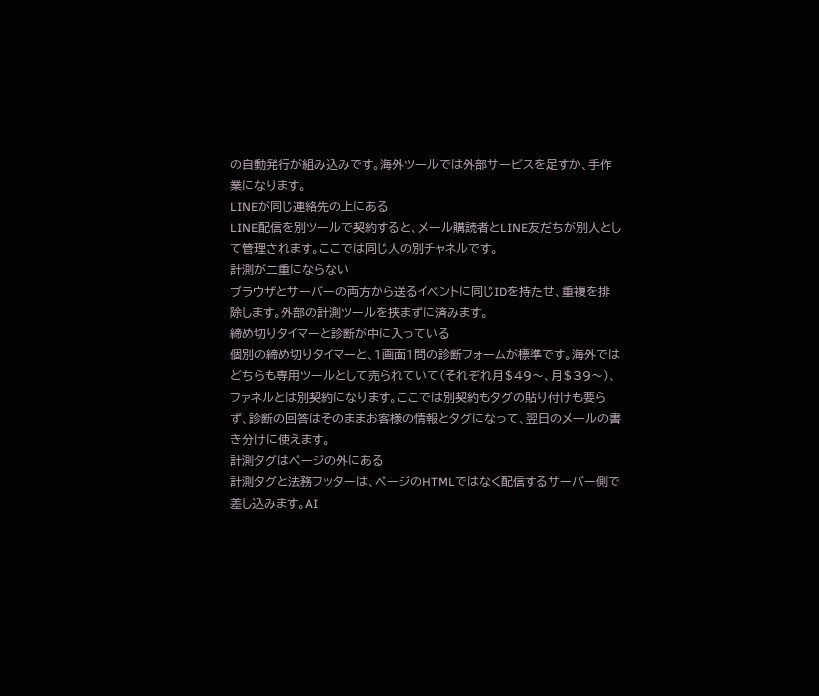の自動発行が組み込みです。海外ツールでは外部サービスを足すか、手作業になります。
LINEが同じ連絡先の上にある
LINE配信を別ツールで契約すると、メール購読者とLINE友だちが別人として管理されます。ここでは同じ人の別チャネルです。
計測が二重にならない
ブラウザとサーバーの両方から送るイベントに同じIDを持たせ、重複を排除します。外部の計測ツールを挟まずに済みます。
締め切りタイマーと診断が中に入っている
個別の締め切りタイマーと、1画面1問の診断フォームが標準です。海外ではどちらも専用ツールとして売られていて(それぞれ月$49〜、月$39〜)、ファネルとは別契約になります。ここでは別契約もタグの貼り付けも要らず、診断の回答はそのままお客様の情報とタグになって、翌日のメールの書き分けに使えます。
計測タグはページの外にある
計測タグと法務フッターは、ページのHTMLではなく配信するサーバー側で差し込みます。AI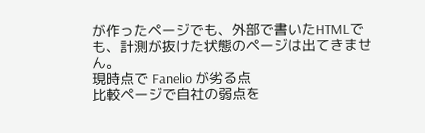が作ったページでも、外部で書いたHTMLでも、計測が抜けた状態のページは出てきません。
現時点で Fanelio が劣る点
比較ページで自社の弱点を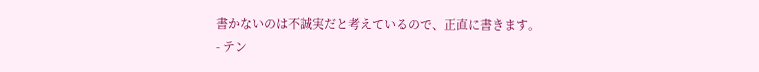書かないのは不誠実だと考えているので、正直に書きます。
- テン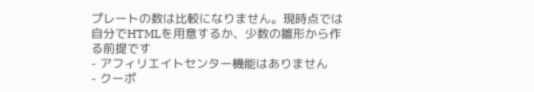プレートの数は比較になりません。現時点では自分でHTMLを用意するか、少数の雛形から作る前提です
- アフィリエイトセンター機能はありません
- クーポ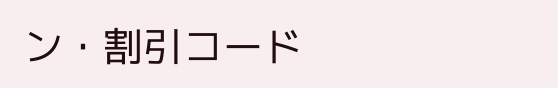ン・割引コード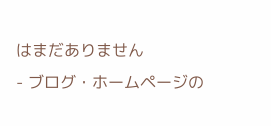はまだありません
- ブログ・ホームページの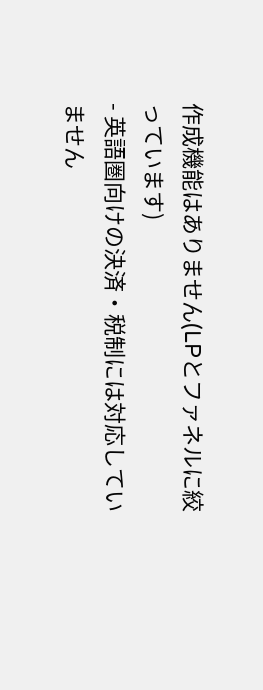作成機能はありません(LPとファネルに絞っています)
- 英語圏向けの決済・税制には対応していません